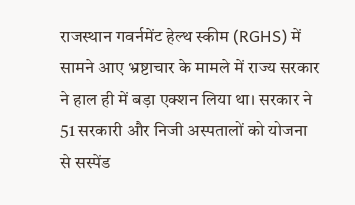राजस्थान गवर्नमेंट हेल्थ स्कीम (RGHS) में सामने आए भ्रष्टाचार के मामले में राज्य सरकार ने हाल ही में बड़ा एक्शन लिया था। सरकार ने 51 सरकारी और निजी अस्पतालों को योजना से सस्पेंड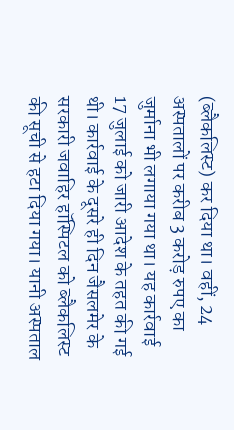(ब्लैकलिस्ट) कर दिया था। वहीं, 24 अस्पतालों पर करीब 3 करोड़ रुपए का जुर्माना भी लगाया गया था। यह कार्रवाई 17 जुलाई को जारी आदेश के तहत की गई थी। कार्रवाई के दूसरे ही दिन जैसलमेर के सरकारी जवाहिर हॉस्पिटल को ब्लैकलिस्ट की सूची से हटा दिया गया। यानी अस्पताल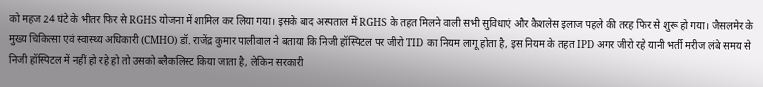को महज 24 घंटे के भीतर फिर से RGHS योजना में शामिल कर लिया गया। इसके बाद अस्पताल में RGHS के तहत मिलने वाली सभी सुविधाएं और कैशलेस इलाज पहले की तरह फिर से शुरू हो गया। जैसलमेर के मुख्य चिकित्सा एवं स्वास्थ्य अधिकारी (CMHO) डॉ. राजेंद्र कुमार पालीवाल ने बताया कि निजी हॉस्पिटल पर जीरो TID का नियम लागू होता है, इस नियम के तहत IPD अगर जीरो रहे यानी भर्ती मरीज लंबे समय से निजी हॉस्पिटल में नहीं हो रहे हो तो उसको ब्लैकलिस्ट किया जाता है, लेकिन सरकारी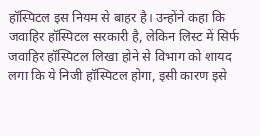हॉस्पिटल इस नियम से बाहर है। उन्होंने कहा कि जवाहिर हॉस्पिटल सरकारी है, लेकिन लिस्ट में सिर्फ जवाहिर हॉस्पिटल लिखा होने से विभाग को शायद लगा कि ये निजी हॉस्पिटल होगा, इसी कारण इसे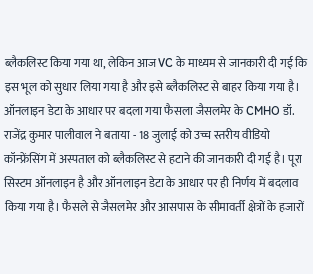ब्लैकलिस्ट किया गया था, लेकिन आज VC के माध्यम से जानकारी दी गई कि इस भूल को सुधार लिया गया है और इसे ब्लैकलिस्ट से बाहर किया गया है। ऑनलाइन डेटा के आधार पर बदला गया फैसला जैसलमेर के CMHO डॉ. राजेंद्र कुमार पालीवाल ने बताया - 18 जुलाई को उच्च स्तरीय वीडियो कॉन्फ्रेंसिंग में अस्पताल को ब्लैकलिस्ट से हटाने की जानकारी दी गई है। पूरा सिस्टम ऑनलाइन है और ऑनलाइन डेटा के आधार पर ही निर्णय में बदलाव किया गया है। फैसले से जैसलमेर और आसपास के सीमावर्ती क्षेत्रों के हजारों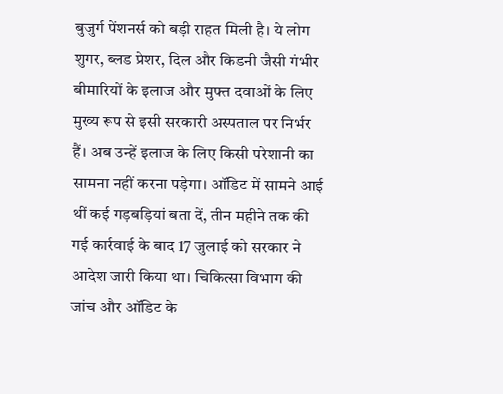बुजुर्ग पेंशनर्स को बड़ी राहत मिली है। ये लोग शुगर, ब्लड प्रेशर, दिल और किडनी जैसी गंभीर बीमारियों के इलाज और मुफ्त दवाओं के लिए मुख्य रूप से इसी सरकारी अस्पताल पर निर्भर हैं। अब उन्हें इलाज के लिए किसी परेशानी का सामना नहीं करना पड़ेगा। ऑडिट में सामने आई थीं कई गड़बड़ियां बता दें, तीन महीने तक की गई कार्रवाई के बाद 17 जुलाई को सरकार ने आदेश जारी किया था। चिकित्सा विभाग की जांच और ऑडिट के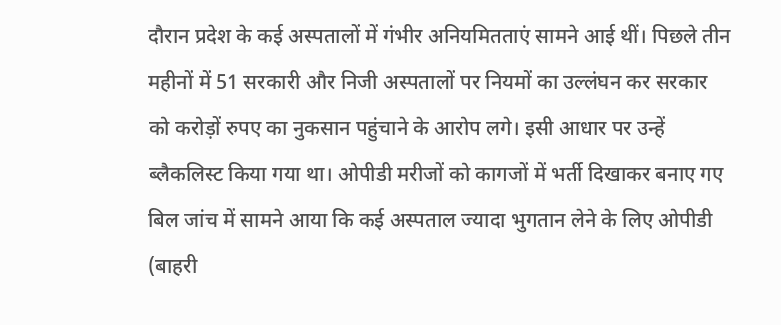दौरान प्रदेश के कई अस्पतालों में गंभीर अनियमितताएं सामने आई थीं। पिछले तीन महीनों में 51 सरकारी और निजी अस्पतालों पर नियमों का उल्लंघन कर सरकार को करोड़ों रुपए का नुकसान पहुंचाने के आरोप लगे। इसी आधार पर उन्हें ब्लैकलिस्ट किया गया था। ओपीडी मरीजों को कागजों में भर्ती दिखाकर बनाए गए बिल जांच में सामने आया कि कई अस्पताल ज्यादा भुगतान लेने के लिए ओपीडी (बाहरी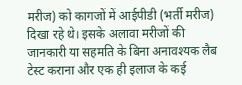मरीज) को कागजों में आईपीडी (भर्ती मरीज) दिखा रहे थे। इसके अलावा मरीजों की जानकारी या सहमति के बिना अनावश्यक लैब टेस्ट कराना और एक ही इलाज के कई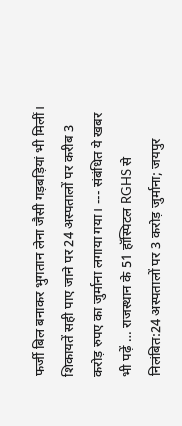फर्जी बिल बनाकर भुगतान लेना जैसी गड़बड़ियां भी मिलीं। शिकायतें सही पाए जाने पर 24 अस्पतालों पर करीब 3 करोड़ रुपए का जुर्माना लगाया गया। --- संबंधित ये खबर भी पढ़ें … राजस्थान के 51 हॉस्पिटल RGHS से निलंबित:24 अस्पतालों पर 3 करोड़ जुर्माना; जयपुर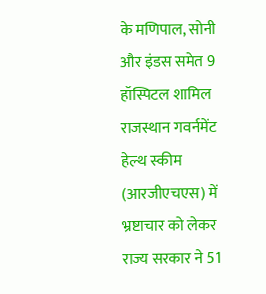के मणिपाल, सोनी और इंडस समेत 9 हॉस्पिटल शामिल राजस्थान गवर्नमेंट हेल्थ स्कीम (आरजीएचएस) में भ्रष्टाचार को लेकर राज्य सरकार ने 51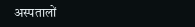अस्पतालों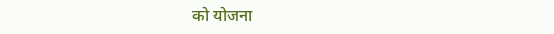को योजना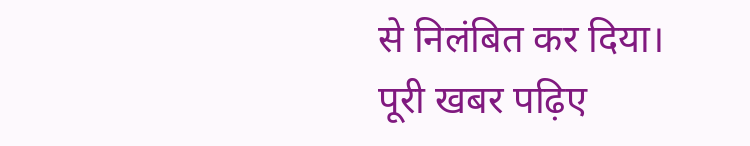से निलंबित कर दिया। पूरी खबर पढ़िए